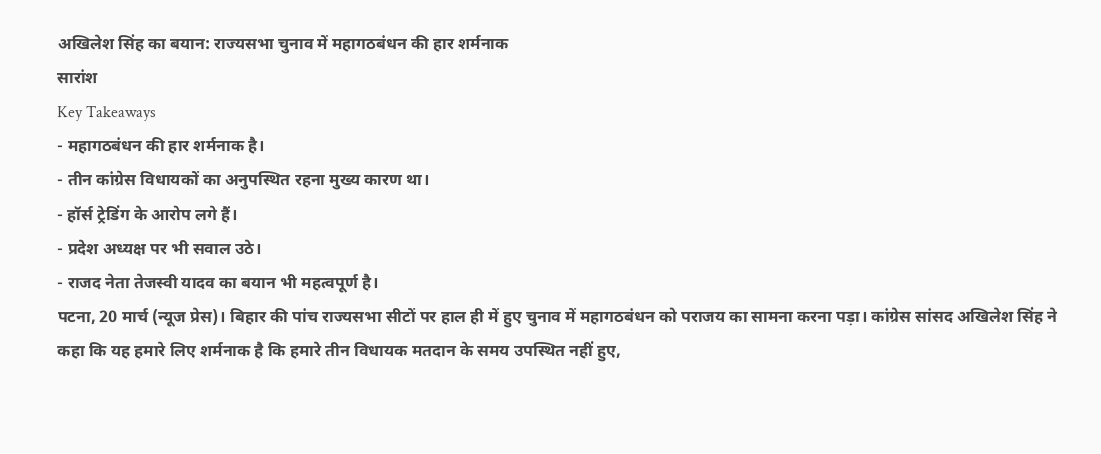अखिलेश सिंह का बयान: राज्यसभा चुनाव में महागठबंधन की हार शर्मनाक
सारांश
Key Takeaways
- महागठबंधन की हार शर्मनाक है।
- तीन कांग्रेस विधायकों का अनुपस्थित रहना मुख्य कारण था।
- हॉर्स ट्रेडिंग के आरोप लगे हैं।
- प्रदेश अध्यक्ष पर भी सवाल उठे।
- राजद नेता तेजस्वी यादव का बयान भी महत्वपूर्ण है।
पटना, 20 मार्च (न्यूज प्रेस)। बिहार की पांच राज्यसभा सीटों पर हाल ही में हुए चुनाव में महागठबंधन को पराजय का सामना करना पड़ा। कांग्रेस सांसद अखिलेश सिंह ने कहा कि यह हमारे लिए शर्मनाक है कि हमारे तीन विधायक मतदान के समय उपस्थित नहीं हुए,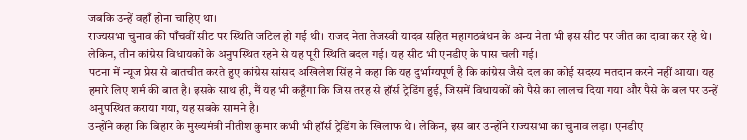जबकि उन्हें वहाँ होना चाहिए था।
राज्यसभा चुनाव की पाँचवीं सीट पर स्थिति जटिल हो गई थी। राजद नेता तेजस्वी यादव सहित महागठबंधन के अन्य नेता भी इस सीट पर जीत का दावा कर रहे थे। लेकिन, तीन कांग्रेस विधायकों के अनुपस्थित रहने से यह पूरी स्थिति बदल गई। यह सीट भी एनडीए के पास चली गई।
पटना में न्यूज प्रेस से बातचीत करते हुए कांग्रेस सांसद अखिलेश सिंह ने कहा कि यह दुर्भाग्यपूर्ण है कि कांग्रेस जैसे दल का कोई सदस्य मतदान करने नहीं आया। यह हमारे लिए शर्म की बात है। इसके साथ ही, मैं यह भी कहूँगा कि जिस तरह से हॉर्स ट्रेडिंग हुई, जिसमें विधायकों को पैसे का लालच दिया गया और पैसे के बल पर उन्हें अनुपस्थित कराया गया, यह सबके सामने है।
उन्होंने कहा कि बिहार के मुख्यमंत्री नीतीश कुमार कभी भी हॉर्स ट्रेडिंग के खिलाफ थे। लेकिन, इस बार उन्होंने राज्यसभा का चुनाव लड़ा। एनडीए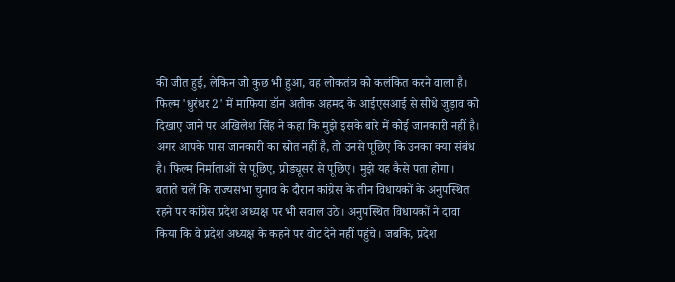की जीत हुई, लेकिन जो कुछ भी हुआ, वह लोकतंत्र को कलंकित करने वाला है।
फिल्म 'धुरंधर 2' में माफिया डॉन अतीक अहमद के आईएसआई से सीधे जुड़ाव को दिखाए जाने पर अखिलेश सिंह ने कहा कि मुझे इसके बारे में कोई जानकारी नहीं है। अगर आपके पास जानकारी का स्रोत नहीं है, तो उनसे पूछिए कि उनका क्या संबंध है। फिल्म निर्माताओं से पूछिए, प्रोड्यूसर से पूछिए। मुझे यह कैसे पता होगा।
बताते चलें कि राज्यसभा चुनाव के दौरान कांग्रेस के तीन विधायकों के अनुपस्थित रहने पर कांग्रेस प्रदेश अध्यक्ष पर भी सवाल उठे। अनुपस्थित विधायकों ने दावा किया कि वे प्रदेश अध्यक्ष के कहने पर वोट देने नहीं पहुंचे। जबकि, प्रदेश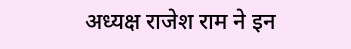अध्यक्ष राजेश राम ने इन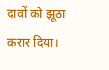दावों को झूठा करार दिया।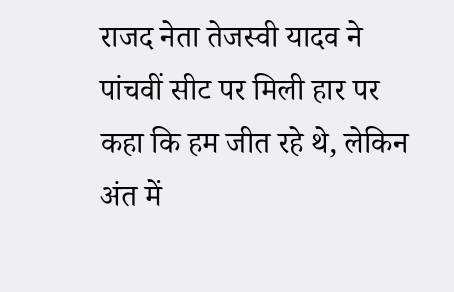राजद नेता तेजस्वी यादव ने पांचवीं सीट पर मिली हार पर कहा कि हम जीत रहे थे, लेकिन अंत में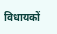विधायकों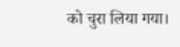को चुरा लिया गया।